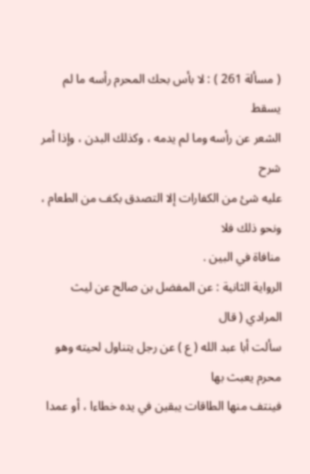( مسألة 261 ) : لا بأس بحك المحرم رأسه ما لم يسقط
الشعر عن رأسه وما لم يدمه ، وكذلك البدن ، وإذا أمر
شرح
عليه شئ من الكفارات إلا التصدق بكف من الطعام ، ونحو ذلك فلا
منافاة في البين .
الرواية الثانية : عن المفضل بن صالح عن ليث المرادي ( قال
سألت أبا عبد الله ( ع ) عن رجل يتناول لحيته وهو محرم يعبث بها
فينتف منها الطاقات يبقين في يده خطاءا ، أو عمدا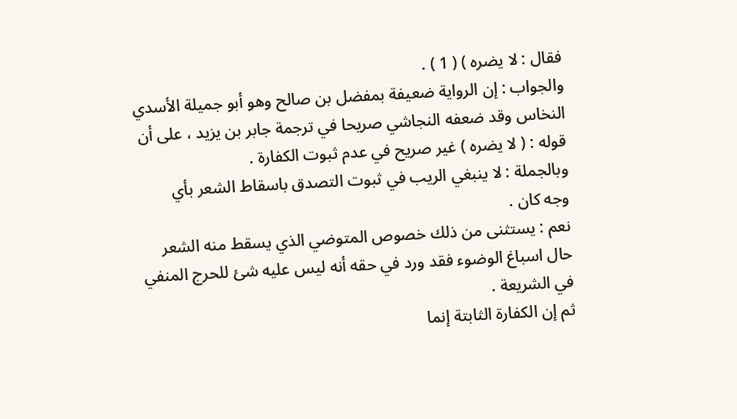فقال : لا يضره ) ( 1 ) .
والجواب : إن الرواية ضعيفة بمفضل بن صالح وهو أبو جميلة الأسدي
النخاس وقد ضعفه النجاشي صريحا في ترجمة جابر بن يزيد ، على أن
قوله : ( لا يضره ) غير صريح في عدم ثبوت الكفارة .
وبالجملة : لا ينبغي الريب في ثبوت التصدق باسقاط الشعر بأي
وجه كان .
نعم : يستثنى من ذلك خصوص المتوضي الذي يسقط منه الشعر
حال اسباغ الوضوء فقد ورد في حقه أنه ليس عليه شئ للحرج المنفي
في الشريعة .
ثم إن الكفارة الثابتة إنما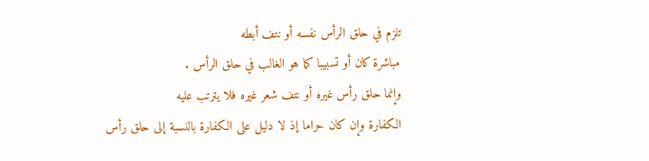تلزم في حلق الرأس نفسه أو نتف أبطه
مباشرة كان أو تسبيبا كما هو الغالب في حلق الرأس .
وإنما حلق رأس غيره أو نتف شعر غيره فلا يترتب عليه
الكفارة وإن كان حراما إذ لا دليل على الكفارة بالنسبة إلى حلق رأس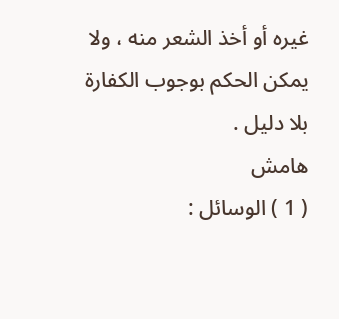غيره أو أخذ الشعر منه ، ولا يمكن الحكم بوجوب الكفارة بلا دليل .
هامش
( 1 ) الوسائل :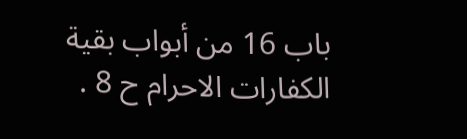باب 16 من أبواب بقية الكفارات الاحرام ح 8 .